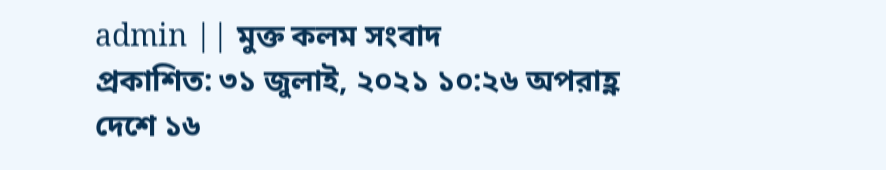admin || মুক্ত কলম সংবাদ
প্রকাশিত: ৩১ জুলাই, ২০২১ ১০:২৬ অপরাহ্ণ
দেশে ১৬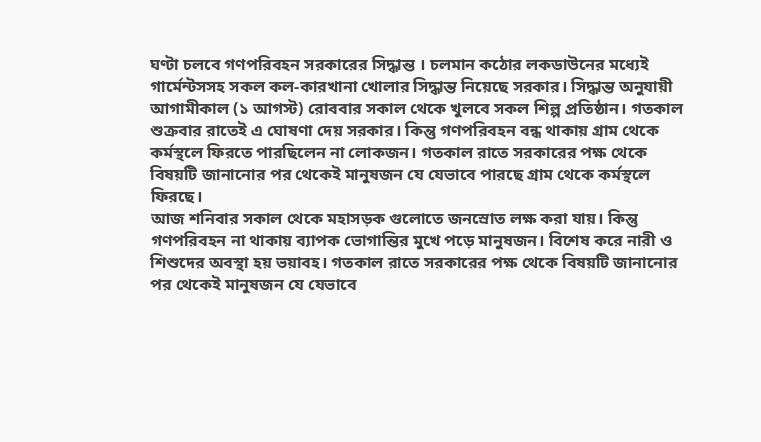ঘণ্টা চলবে গণপরিবহন সরকারের সিদ্ধান্ত । চলমান কঠোর লকডাউনের মধ্যেই গার্মেন্টসসহ সকল কল-কারখানা খোলার সিদ্ধান্ত নিয়েছে সরকার। সিদ্ধান্ত অনুযায়ী আগামীকাল (১ আগস্ট) রোববার সকাল থেকে খুলবে সকল শিল্প প্রতিষ্ঠান। গতকাল শুক্রবার রাতেই এ ঘোষণা দেয় সরকার। কিন্তু গণপরিবহন বন্ধ থাকায় গ্রাম থেকে কর্মস্থলে ফিরতে পারছিলেন না লোকজন। গতকাল রাতে সরকারের পক্ষ থেকে বিষয়টি জানানোর পর থেকেই মানুষজন যে যেভাবে পারছে গ্রাম থেকে কর্মস্থলে ফিরছে।
আজ শনিবার সকাল থেকে মহাসড়ক গুলোতে জনস্রোত লক্ষ করা যায়। কিন্তু গণপরিবহন না থাকায় ব্যাপক ভোগান্তির মুখে পড়ে মানুষজন। বিশেষ করে নারী ও শিশুদের অবস্থা হয় ভয়াবহ। গতকাল রাতে সরকারের পক্ষ থেকে বিষয়টি জানানোর পর থেকেই মানুষজন যে যেভাবে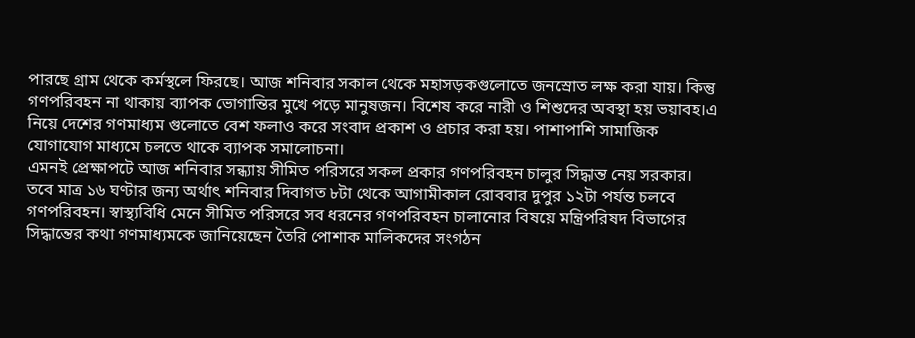পারছে গ্রাম থেকে কর্মস্থলে ফিরছে। আজ শনিবার সকাল থেকে মহাসড়কগুলোতে জনস্রোত লক্ষ করা যায়। কিন্তু গণপরিবহন না থাকায় ব্যাপক ভোগান্তির মুখে পড়ে মানুষজন। বিশেষ করে নারী ও শিশুদের অবস্থা হয় ভয়াবহ।এ নিয়ে দেশের গণমাধ্যম গুলোতে বেশ ফলাও করে সংবাদ প্রকাশ ও প্রচার করা হয়। পাশাপাশি সামাজিক যোগাযোগ মাধ্যমে চলতে থাকে ব্যাপক সমালোচনা।
এমনই প্রেক্ষাপটে আজ শনিবার সন্ধ্যায় সীমিত পরিসরে সকল প্রকার গণপরিবহন চালুর সিদ্ধান্ত নেয় সরকার। তবে মাত্র ১৬ ঘণ্টার জন্য অর্থাৎ শনিবার দিবাগত ৮টা থেকে আগামীকাল রোববার দুপুর ১২টা পর্যন্ত চলবে গণপরিবহন। স্বাস্থ্যবিধি মেনে সীমিত পরিসরে সব ধরনের গণপরিবহন চালানোর বিষয়ে মন্ত্রিপরিষদ বিভাগের সিদ্ধান্তের কথা গণমাধ্যমকে জানিয়েছেন তৈরি পোশাক মালিকদের সংগঠন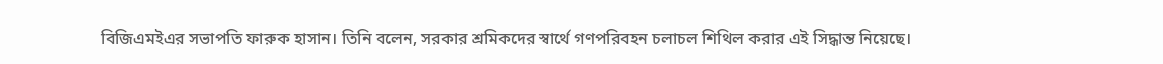বিজিএমইএর সভাপতি ফারুক হাসান। তিনি বলেন, সরকার শ্রমিকদের স্বার্থে গণপরিবহন চলাচল শিথিল করার এই সিদ্ধান্ত নিয়েছে।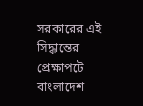সরকারের এই সিদ্ধান্তের প্রেক্ষাপটে বাংলাদেশ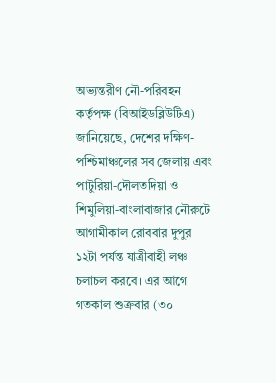অভ্যন্তরীণ নৌ-পরিবহন কর্তৃপক্ষ (বিআইডব্লিউটিএ) জানিয়েছে, দেশের দক্ষিণ-পশ্চিমাঞ্চলের সব জেলায় এবং পাটুরিয়া-দৌলতদিয়া ও শিমুলিয়া-বাংলাবাজার নৌরুটে আগামীকাল রোববার দুপুর ১২টা পর্যন্ত যাত্রীবাহী লঞ্চ চলাচল করবে। এর আগে গতকাল শুক্রবার (৩০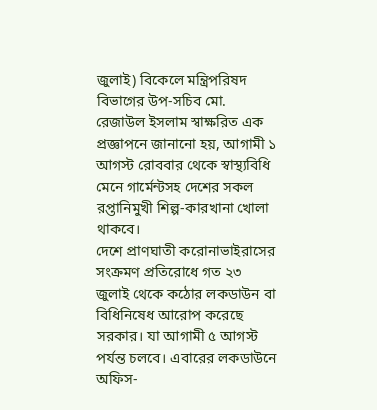জুলাই) বিকেলে মন্ত্রিপরিষদ বিভাগের উপ-সচিব মো. রেজাউল ইসলাম স্বাক্ষরিত এক প্রজ্ঞাপনে জানানো হয়, আগামী ১ আগস্ট রোববার থেকে স্বাস্থ্যবিধি মেনে গার্মেন্টসহ দেশের সকল রপ্তানিমুখী শিল্প-কারখানা খোলা থাকবে।
দেশে প্রাণঘাতী করোনাভাইরাসের সংক্রমণ প্রতিরোধে গত ২৩ জুলাই থেকে কঠোর লকডাউন বা বিধিনিষেধ আরোপ করেছে সরকার। যা আগামী ৫ আগস্ট পর্যন্ত চলবে। এবারের লকডাউনে অফিস-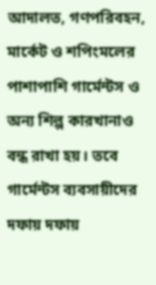আদালত, গণপরিবহন, মার্কেট ও শপিংমলের পাশাপাশি গার্মেন্টস ও অন্য শিল্প কারখানাও বন্ধ রাখা হয়। তবে গার্মেন্টস ব্যবসায়ীদের দফায় দফায়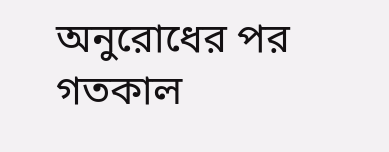অনুরোধের পর গতকাল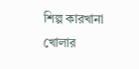শিল্প কারখানা খোলার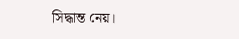সিদ্ধান্ত নেয়।